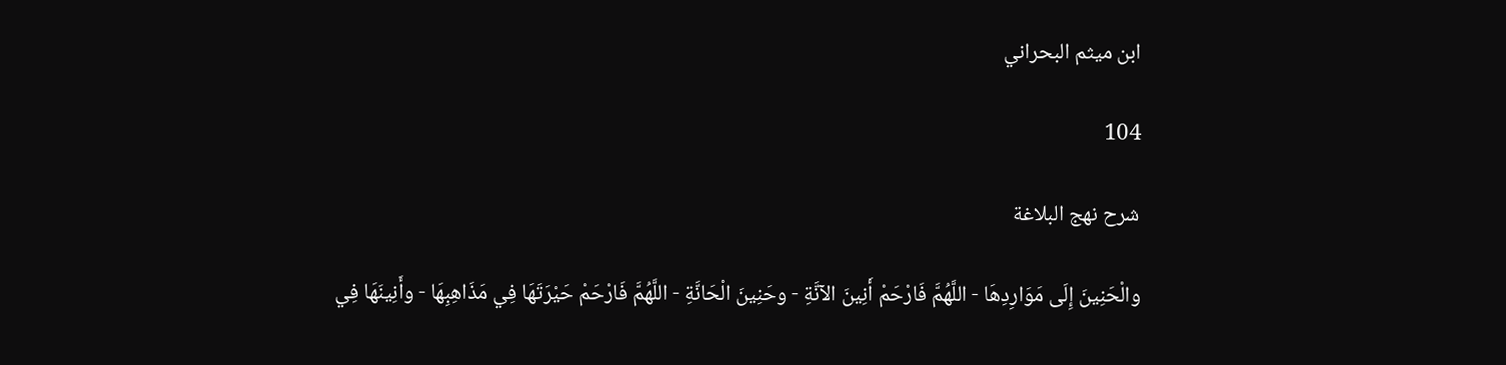ابن ميثم البحراني

104

شرح نهج البلاغة

والْحَنِينَ إِلَى مَوَارِدِهَا - اللَّهُمَّ فَارْحَمْ أَنِينَ الآنَّةِ - وحَنِينَ الْحَانَّةِ - اللَّهُمَّ فَارْحَمْ حَيْرَتَهَا فِي مَذَاهِبِهَا - وأَنِينَهَا فِي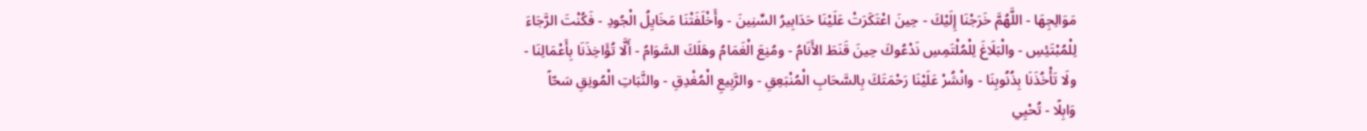مَوَالِجِهَا - اللَّهُمَّ خَرَجْنَا إِلَيْكَ - حِينَ اعْتَكَرَتْ عَلَيْنَا حَدَابِيرُ السِّنِينَ - وأَخْلَفَتْنَا مَخَايِلُ الْجُودِ - فَكُنْتَ الرَّجَاءَ لِلْمُبْتَئِسِ - والْبَلَاغَ لِلْمُلْتَمِسِ نَدْعُوكَ حِينَ قَنَطَ الأَنَامُ - ومُنِعَ الْغَمَامُ وهَلَكَ السَّوَامُ - أَلَّا تُؤَاخِذَنَا بِأَعْمَالِنَا - ولَا تَأْخُذَنَا بِذُنُوبِنَا - وانْشُرْ عَلَيْنَا رَحْمَتَكَ بِالسَّحَابِ الْمُنْبَعِقِ - والرَّبِيعِ الْمُغْدِقِ - والنَّبَاتِ الْمُونِقِ سَحّاً وَابِلًا - تُحْيِي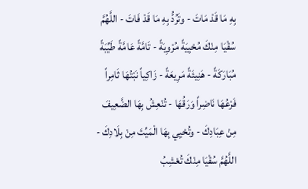بِهِ مَا قَدْ مَاتَ - وتَرُدُّ بِهِ مَا قَدْ فَاتَ - اللَّهُمَّ سُقْيَا مِنْكَ مُحْيِيَةً مُرْوِيَةً - تَامَّةً عَامَّةً طَيِّبَةً مُبَارَكَةً - هَنِيئَةً مَرِيعَةً - زَاكِياً نَبْتُهَا ثَامِراً فَرْعُهَا نَاضِراً وَرَقُهَا - تُنْعِشُ بِهَا الضَّعِيفَ مِنْ عِبَادِكَ - وتُحْيِي بِهَا الْمَيِّتَ مِنْ بِلَادِكَ - اللَّهُمَّ سُقْيَا مِنْكَ تُعْشِبُ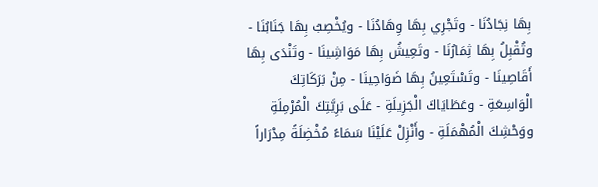بِهَا نِجَادُنَا - وتَجْرِي بِهَا وِهَادُنَا - ويُخْصِبُ بِهَا جَنَابُنَا - وتُقْبِلُ بِهَا ثِمَارُنَا - وتَعِيشُ بِهَا مَوَاشِينَا - وتَنْدَى بِهَا أَقَاصِينَا - وتَسْتَعِينُ بِهَا ضَوَاحِينَا - مِنْ بَرَكَاتِكَ الْوَاسِعَةِ - وعَطَايَاكَ الْجَزِيلَةِ - عَلَى بَرِيَّتِكَ الْمُرْمِلَةِ ووَحْشِكَ الْمُهْمَلَةِ - وأَنْزِلْ عَلَيْنَا سَمَاءً مُخْضِلَةً مِدْرَاراً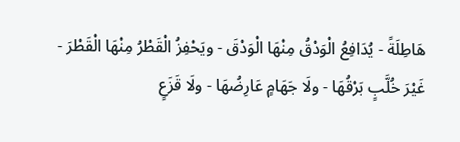هَاطِلَةً - يُدَافِعُ الْوَدْقُ مِنْهَا الْوَدْقَ - ويَحْفِزُ الْقَطْرُ مِنْهَا الْقَطْرَ - غَيْرَ خُلَّبٍ بَرْقُهَا - ولَا جَهَامٍ عَارِضُهَا - ولَا قَزَعٍ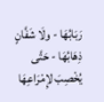رَبَابُهَا - ولَا شَفَّانٍ ذِهَابُهَا - حَتَّى يُخْصِبَ لإِمْرَاعِهَا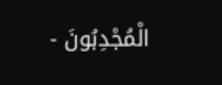الْمُجْدِبُونَ -